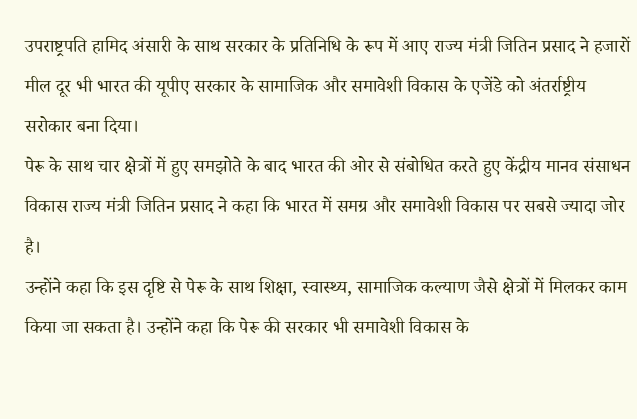उपराष्ट्रपति हामिद अंसारी के साथ सरकार के प्रतिनिधि के रूप में आए राज्य मंत्री जितिन प्रसाद ने हजारों मील दूर भी भारत की यूपीए सरकार के सामाजिक और समावेशी विकास के एजेंडे को अंतर्राष्ट्रीय सरोकार बना दिया।
पेरू के साथ चार क्षेत्रों में हुए समझोते के बाद भारत की ओर से संबोधित करते हुए केंद्रीय मानव संसाधन विकास राज्य मंत्री जितिन प्रसाद ने कहा कि भारत में समग्र और समावेशी विकास पर सबसे ज्यादा जोर है।
उन्होंने कहा कि इस दृष्टि से पेरू के साथ शिक्षा, स्वास्थ्य, सामाजिक कल्याण जैसे क्षेत्रों में मिलकर काम किया जा सकता है। उन्होंने कहा कि पेरू की सरकार भी समावेशी विकास के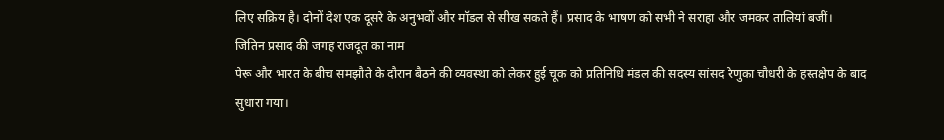लिए सक्रिय है। दोनों देश एक दूसरे के अनुभवों और मॉडल से सीख सकते हैं। प्रसाद के भाषण को सभी ने सराहा और जमकर तालियां बजीं।
जितिन प्रसाद की जगह राजदूत का नाम
पेरू और भारत के बीच समझौते के दौरान बैठने की व्यवस्था को लेकर हुई चूक को प्रतिनिधि मंडल की सदस्य सांसद रेणुका चौधरी के हस्तक्षेप के बाद सुधारा गया।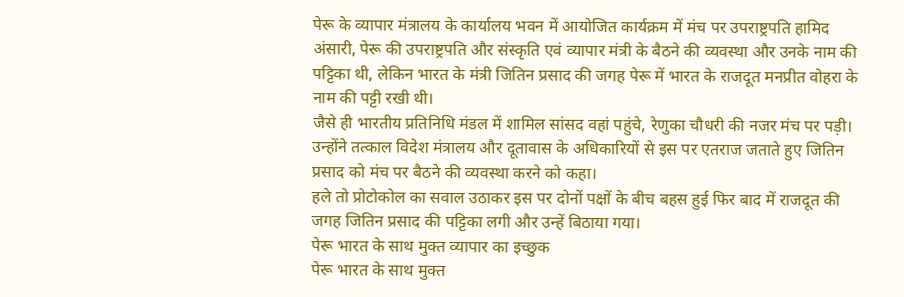पेरू के व्यापार मंत्रालय के कार्यालय भवन में आयोजित कार्यक्रम में मंच पर उपराष्ट्रपति हामिद अंसारी, पेरू की उपराष्ट्रपति और संस्कृति एवं व्यापार मंत्री के बैठने की व्यवस्था और उनके नाम की पट्टिका थी, लेकिन भारत के मंत्री जितिन प्रसाद की जगह पेरू में भारत के राजदूत मनप्रीत वोहरा के नाम की पट्टी रखी थी।
जैसे ही भारतीय प्रतिनिधि मंडल में शामिल सांसद वहां पहुंचे, रेणुका चौधरी की नजर मंच पर पड़ी। उन्होंने तत्काल विदेश मंत्रालय और दूतावास के अधिकारियों से इस पर एतराज जताते हुए जितिन प्रसाद को मंच पर बैठने की व्यवस्था करने को कहा।
हले तो प्रोटोकोल का सवाल उठाकर इस पर दोनों पक्षों के बीच बहस हुई फिर बाद में राजदूत की जगह जितिन प्रसाद की पट्टिका लगी और उन्हें बिठाया गया।
पेरू भारत के साथ मुक्त व्यापार का इच्छुक
पेरू भारत के साथ मुक्त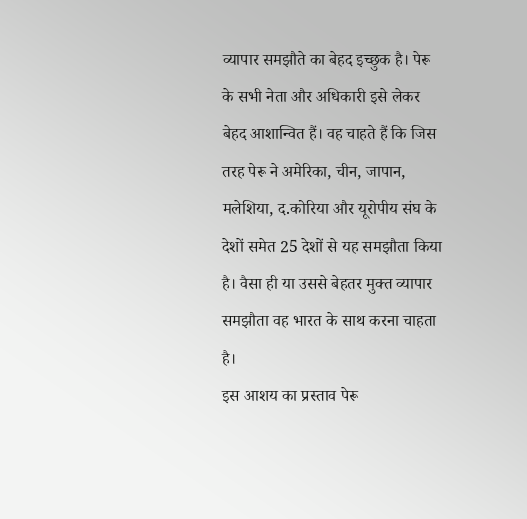व्यापार समझौते का बेहद इच्छुक है। पेरू के सभी नेता और अधिकारी इसे लेकर बेहद आशान्वित हैं। वह चाहते हैं कि जिस तरह पेरू ने अमेरिका, चीन, जापान, मलेशिया, द.कोरिया और यूरोपीय संघ के देशों समेत 25 देशों से यह समझौता किया है। वैसा ही या उससे बेहतर मुक्त व्यापार समझौता वह भारत के साथ करना चाहता है।
इस आशय का प्रस्ताव पेरू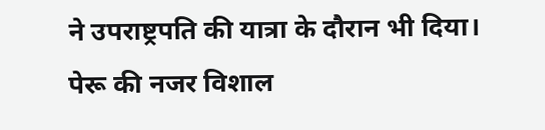ने उपराष्ट्रपति की यात्रा के दौरान भी दिया। पेरू की नजर विशाल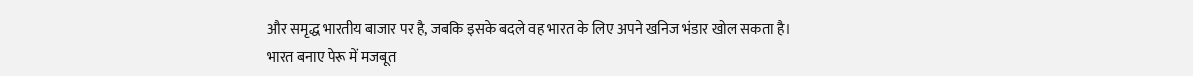और समृद्ध भारतीय बाजार पर है, जबकि इसके बदले वह भारत के लिए अपने खनिज भंडार खोल सकता है।
भारत बनाए पेरू में मजबूत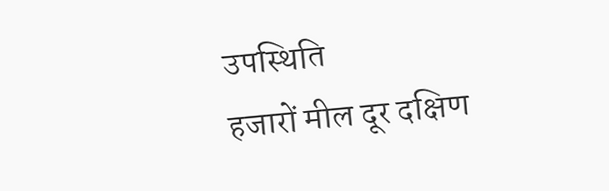उपस्थिति
हजारों मील दूर दक्षिण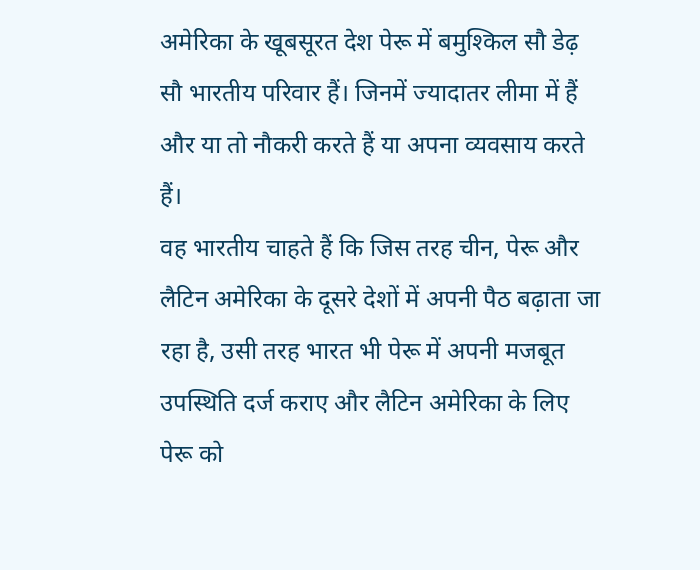अमेरिका के खूबसूरत देश पेरू में बमुश्किल सौ डेढ़ सौ भारतीय परिवार हैं। जिनमें ज्यादातर लीमा में हैं और या तो नौकरी करते हैं या अपना व्यवसाय करते हैं।
वह भारतीय चाहते हैं कि जिस तरह चीन, पेरू और लैटिन अमेरिका के दूसरे देशों में अपनी पैठ बढ़ाता जा रहा है, उसी तरह भारत भी पेरू में अपनी मजबूत उपस्थिति दर्ज कराए और लैटिन अमेरिका के लिए पेरू को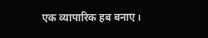एक व्यापारिक हब बनाए।